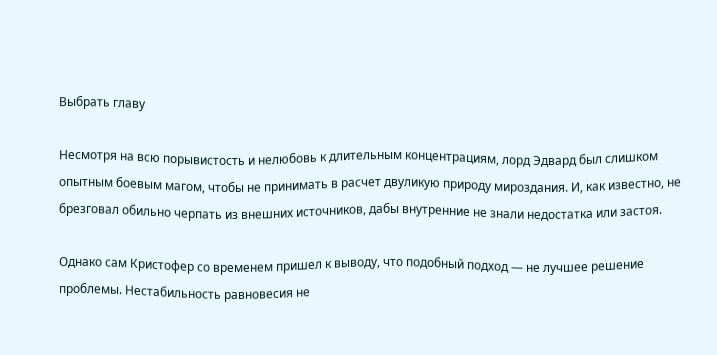Выбрать главу

Несмотря на всю порывистость и нелюбовь к длительным концентрациям, лорд Эдвард был слишком опытным боевым магом, чтобы не принимать в расчет двуликую природу мироздания. И, как известно, не брезговал обильно черпать из внешних источников, дабы внутренние не знали недостатка или застоя.

Однако сам Кристофер со временем пришел к выводу, что подобный подход — не лучшее решение проблемы. Нестабильность равновесия не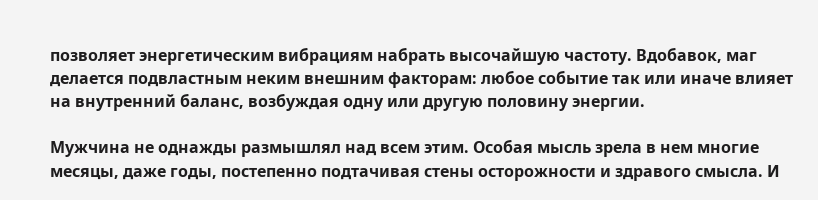позволяет энергетическим вибрациям набрать высочайшую частоту. Вдобавок, маг делается подвластным неким внешним факторам: любое событие так или иначе влияет на внутренний баланс, возбуждая одну или другую половину энергии.

Мужчина не однажды размышлял над всем этим. Особая мысль зрела в нем многие месяцы, даже годы, постепенно подтачивая стены осторожности и здравого смысла. И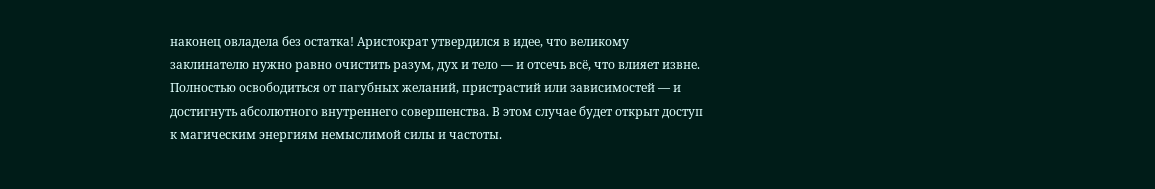наконец овладела без остатка! Аристократ утвердился в идее, что великому заклинателю нужно равно очистить разум, дух и тело — и отсечь всё, что влияет извне. Полностью освободиться от пагубных желаний, пристрастий или зависимостей — и достигнуть абсолютного внутреннего совершенства. В этом случае будет открыт доступ к магическим энергиям немыслимой силы и частоты.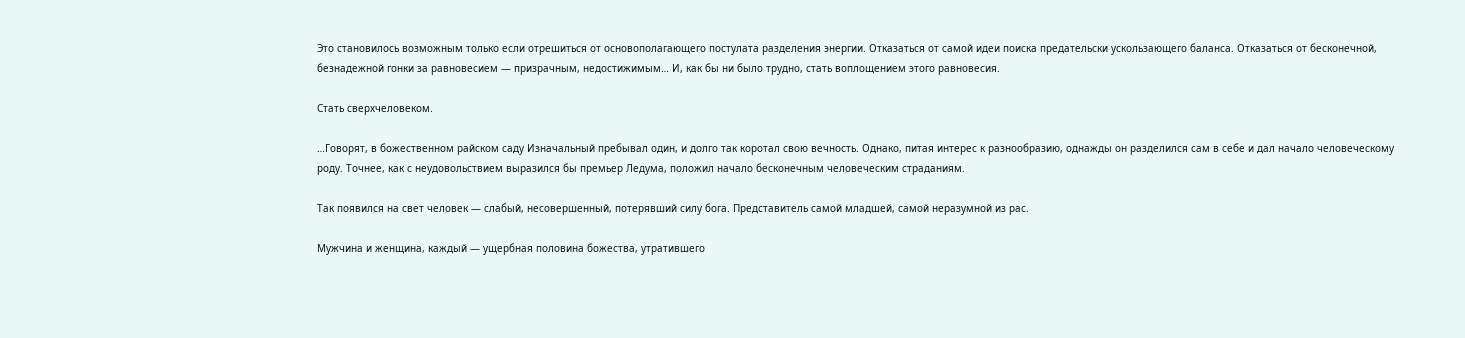Это становилось возможным только если отрешиться от основополагающего постулата разделения энергии. Отказаться от самой идеи поиска предательски ускользающего баланса. Отказаться от бесконечной, безнадежной гонки за равновесием — призрачным, недостижимым… И, как бы ни было трудно, стать воплощением этого равновесия.

Стать сверхчеловеком.

…Говорят, в божественном райском саду Изначальный пребывал один, и долго так коротал свою вечность. Однако, питая интерес к разнообразию, однажды он разделился сам в себе и дал начало человеческому роду. Точнее, как с неудовольствием выразился бы премьер Ледума, положил начало бесконечным человеческим страданиям.

Так появился на свет человек — слабый, несовершенный, потерявший силу бога. Представитель самой младшей, самой неразумной из рас.

Мужчина и женщина, каждый — ущербная половина божества, утратившего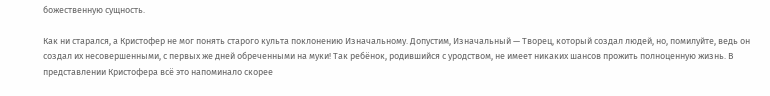божественную сущность.

Как ни старался, а Кристофер не мог понять старого культа поклонению Изначальному. Допустим, Изначальный — Творец, который создал людей, но, помилуйте, ведь он создал их несовершенными, с первых же дней обреченными на муки! Так ребёнок, родившийся с уродством, не имеет никаких шансов прожить полноценную жизнь. В представлении Кристофера всё это напоминало скорее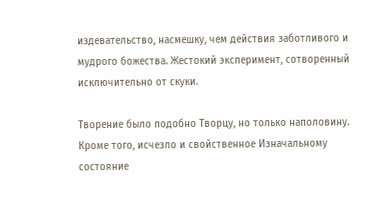издевательство, насмешку, чем действия заботливого и мудрого божества. Жестокий эксперимент, сотворенный исключительно от скуки.

Творение было подобно Творцу, но только наполовину. Кроме того, исчезло и свойственное Изначальному состояние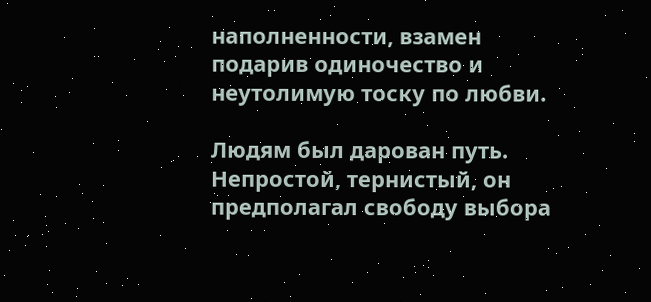наполненности, взамен подарив одиночество и неутолимую тоску по любви.

Людям был дарован путь. Непростой, тернистый, он предполагал свободу выбора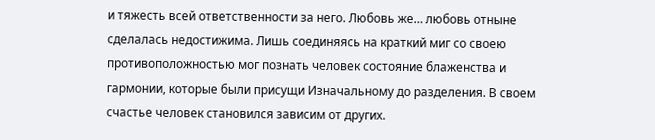и тяжесть всей ответственности за него. Любовь же… любовь отныне сделалась недостижима. Лишь соединяясь на краткий миг со своею противоположностью мог познать человек состояние блаженства и гармонии, которые были присущи Изначальному до разделения. В своем счастье человек становился зависим от других.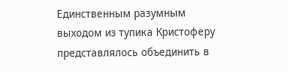Единственным разумным выходом из тупика Кристоферу представлялось объединить в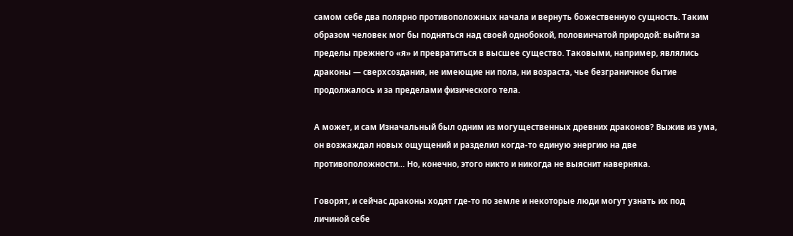самом себе два полярно противоположных начала и вернуть божественную сущность. Таким образом человек мог бы подняться над своей однобокой, половинчатой природой: выйти за пределы прежнего «я» и превратиться в высшее существо. Таковыми, например, являлись драконы — сверхсоздания, не имеющие ни пола, ни возраста, чье безграничное бытие продолжалось и за пределами физического тела.

А может, и сам Изначальный был одним из могущественных древних драконов? Выжив из ума, он возжаждал новых ощущений и разделил когда-то единую энергию на две противоположности… Но, конечно, этого никто и никогда не выяснит наверняка.

Говорят, и сейчас драконы ходят где-то по земле и некоторые люди могут узнать их под личиной себе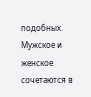подобных. Мужское и женское сочетаются в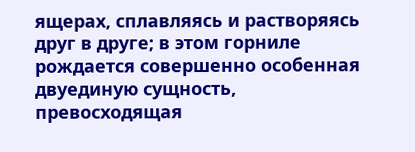ящерах, сплавляясь и растворяясь друг в друге; в этом горниле рождается совершенно особенная двуединую сущность, превосходящая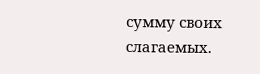сумму своих слагаемых.